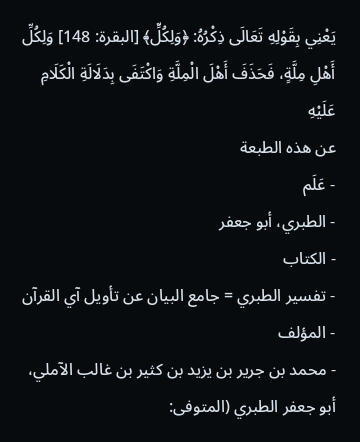يَعْنِي بِقَوْلِهِ تَعَالَى ذِكْرُهُ: ﴿وَلِكُلٍّ﴾ [البقرة: 148] وَلِكُلِّ أَهْلِ مِلَّةٍ، فَحَذَفَ أَهْلَ الْمِلَّةِ وَاكْتَفَى بِدَلَالَةِ الْكَلَامِ عَلَيْهِ
عن هذه الطبعة
- عَلَم
- الطبري، أبو جعفر
- الكتاب
- تفسير الطبري = جامع البيان عن تأويل آي القرآن
- المؤلف
- محمد بن جرير بن يزيد بن كثير بن غالب الآملي، أبو جعفر الطبري (المتوفى: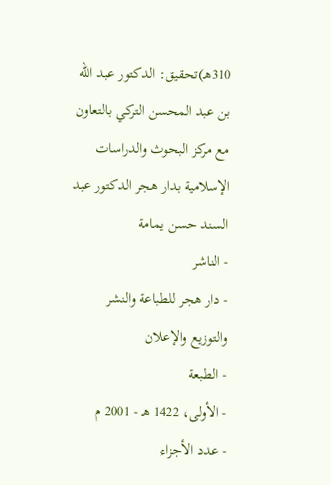310هـ)تحقيق: الدكتور عبد الله بن عبد المحسن التركي بالتعاون مع مركز البحوث والدراسات الإسلامية بدار هجر الدكتور عبد السند حسن يمامة
- الناشر
- دار هجر للطباعة والنشر والتوزيع والإعلان
- الطبعة
- الأولى، 1422 هـ - 2001 م
- عدد الأجزاء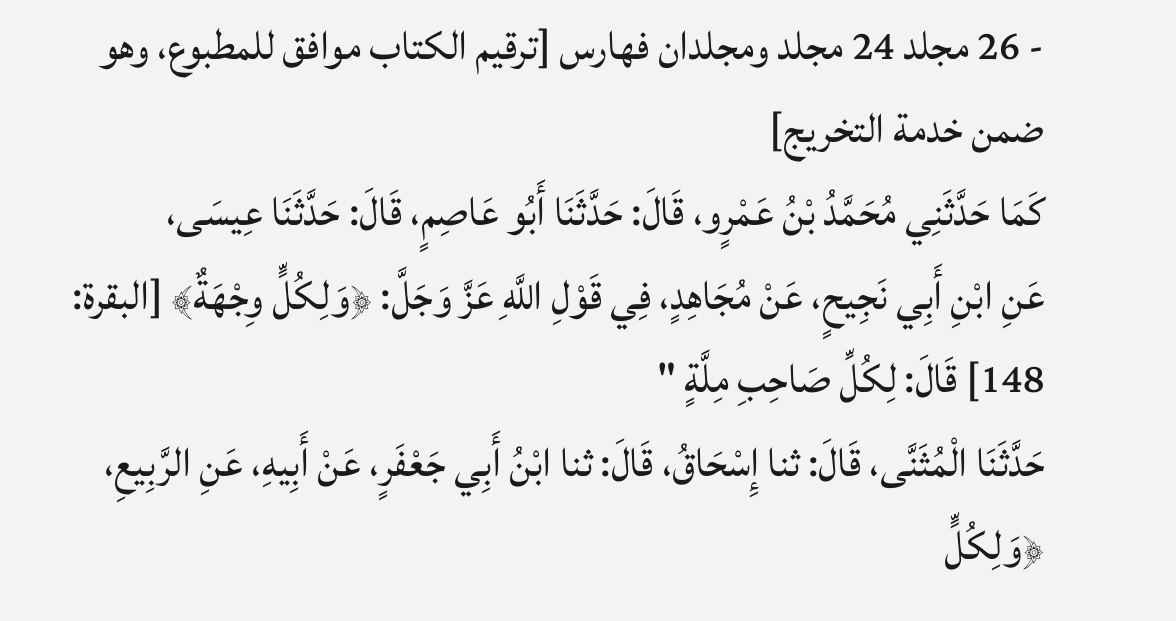- 26 مجلد 24 مجلد ومجلدان فهارس [ترقيم الكتاب موافق للمطبوع، وهو ضمن خدمة التخريج]
كَمَا حَدَّثَنِي مُحَمَّدُ بْنُ عَمْرٍو، قَالَ: حَدَّثَنَا أَبُو عَاصِمٍ، قَالَ: حَدَّثَنَا عِيسَى،
عَنِ ابْنِ أَبِي نَجِيحٍ، عَنْ مُجَاهِدٍ، فِي قَوْلِ اللَّهِ عَزَّ وَجَلَّ: ﴿وَلِكُلٍّ وِجْهَةٌ﴾ [البقرة: 148] قَالَ: لِكُلِّ صَاحِبِ مِلَّةٍ "
حَدَّثَنَا الْمُثَنَّى، قَالَ: ثنا إِسْحَاقُ، قَالَ: ثنا ابْنُ أَبِي جَعْفَرٍ، عَنْ أَبِيهِ، عَنِ الرَّبِيعِ، ﴿وَلِكُلٍّ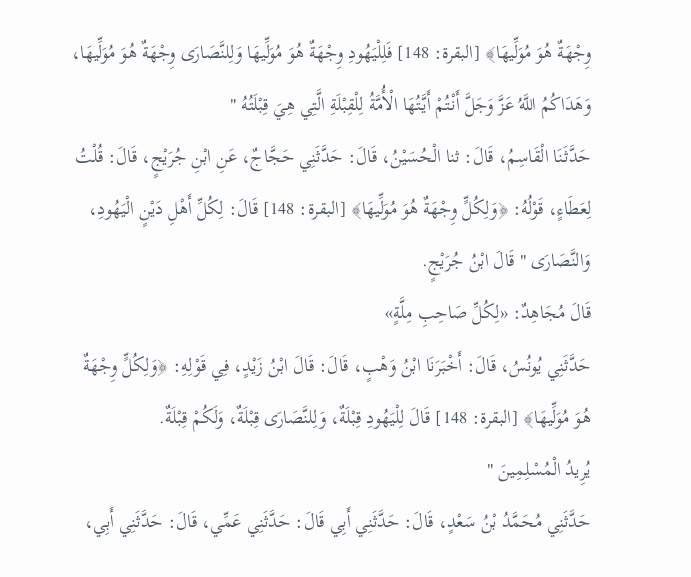وِجْهَةٌ هُوَ مُوَلِّيهَا﴾ [البقرة: 148] فَلِلْيَهُودِ وِجْهَةٌ هُوَ مُوَلِّيهَا وَلِلنَّصَارَى وِجْهَةٌ هُوَ مُوَلِّيهَا، وَهَدَاكُمُ اللَّهُ عَزَّ وَجَلَّ أَنْتُمْ أَيَّتُهَا الْأُمَّةُ لِلْقِبْلَةِ الَّتِي هِيَ قِبْلَتُهُ "
حَدَّثَنَا الْقَاسِمُ، قَالَ: ثنا الْحُسَيْنُ، قَالَ: حَدَّثَنِي حَجَّاجٌ، عَنِ ابْنِ جُرَيْجٍ، قَالَ: قُلْتُ لِعَطَاءٍ، قَوْلُهُ: ﴿وَلِكُلٍّ وِجْهَةٌ هُوَ مُوَلِّيهَا﴾ [البقرة: 148] قَالَ: لِكُلِّ أَهْلِ دَيْنٍ الْيَهُودِ، وَالنَّصَارَى " قَالَ ابْنُ جُرَيْجٍ.
قَالَ مُجَاهِدٌ: «لِكُلِّ صَاحِبِ مِلَّةٍ»
حَدَّثَنِي يُونُسُ، قَالَ: أَخْبَرَنَا ابْنُ وَهْبٍ، قَالَ: قَالَ ابْنُ زَيْدٍ، فِي قَوْلِهِ: ﴿وَلِكُلٍّ وِجْهَةٌ هُوَ مُوَلِّيهَا﴾ [البقرة: 148] قَالَ لِلْيَهُودِ قِبْلَةٌ، وَلِلنَّصَارَى قِبْلَةٌ، وَلَكُمْ قِبْلَةٌ.
يُرِيدُ الْمُسْلِمِينَ "
حَدَّثَنِي مُحَمَّدُ بْنُ سَعْدٍ، قَالَ: حَدَّثَنِي أَبِي قَالَ: حَدَّثَنِي عَمِّي، قَالَ: حَدَّثَنِي أَبِي،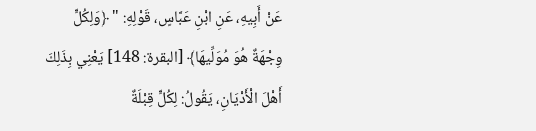عَنْ أَبِيهِ، عَنِ ابْنِ عَبَّاسٍ، قَوْلِهِ: " ﴿وَلِكُلٍّ وِجْهَةٌ هُوَ مُوَلِّيهَا﴾ [البقرة: 148] يَعْنِي بِذَلِكَ أَهْلَ الْأَدْيَانِ، يَقُولُ: لِكُلٍّ قِبْلَةٌ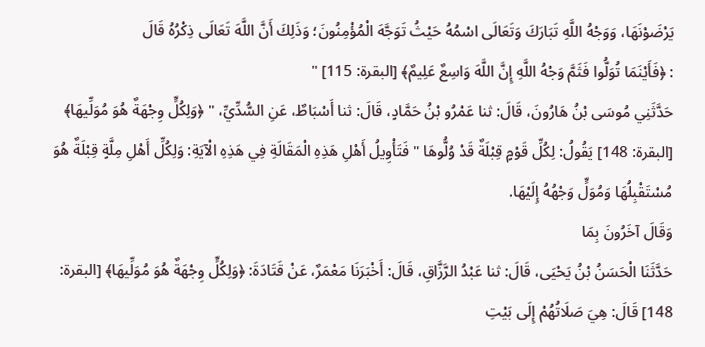يَرْضَوْنَهَا، وَوَجْهُ اللَّهِ تَبَارَكَ وَتَعَالَى اسْمُهُ حَيْثُ تَوَجَّهَ الْمُؤْمِنُونَ؛ وَذَلِكَ أَنَّ اللَّهَ تَعَالَى ذِكْرُهُ قَالَ
: ﴿فَأَيْنَمَا تُوَلُّوا فَثَمَّ وَجْهُ اللَّهِ إِنَّ اللَّهَ وَاسِعٌ عَلِيمٌ﴾ [البقرة: 115] "
حَدَّثَنِي مُوسَى بْنُ هَارُونَ، قَالَ: ثنا عَمْرُو بْنُ حَمَّادٍ، قَالَ: ثنا أَسْبَاطٌ، عَنِ السُّدِّيِّ، " ﴿وَلِكُلٍّ وِجْهَةٌ هُوَ مُوَلِّيهَا﴾ [البقرة: 148] يَقُولُ: لِكُلِّ قَوْمٍ قِبْلَةٌ قَدْ وُلُّوهَا " فَتَأْوِيلُ أَهْلِ هَذِهِ الْمَقَالَةِ فِي هَذِهِ الْآيَةِ: وَلِكُلِّ أَهْلِ مِلَّةٍ قِبْلَةٌ هُوَ مُسْتَقْبِلُهَا وَمُوَلٍّ وَجْهُهُ إِلَيْهَا.
وَقَالَ آخَرُونَ بِمَا
حَدَّثَنَا الْحَسَنُ بْنُ يَحْيَى، قَالَ: ثنا عَبْدُ الرَّزَّاقِ، قَالَ: أَخْبَرَنَا مَعْمَرٌ، عَنْ قَتَادَةَ: ﴿وَلِكُلٍّ وِجْهَةٌ هُوَ مُوَلِّيهَا﴾ [البقرة: 148] قَالَ: هِيَ صَلَاتُهُمْ إِلَى بَيْتِ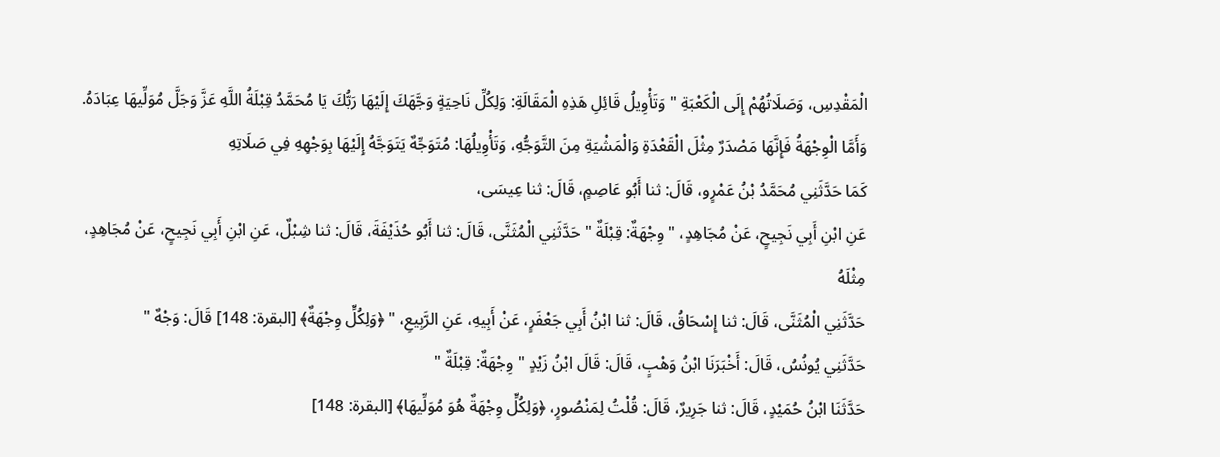الْمَقْدِسِ، وَصَلَاتُهُمْ إِلَى الْكَعْبَةِ " وَتَأْوِيلُ قَائِلِ هَذِهِ الْمَقَالَةِ: وَلِكُلِّ نَاحِيَةٍ وَجَّهَكَ إِلَيْهَا رَبُّكَ يَا مُحَمَّدُ قِبْلَةُ اللَّهِ عَزَّ وَجَلَّ مُوَلِّيهَا عِبَادَهُ.
وَأَمَّا الْوِجْهَةُ فَإِنَّهَا مَصْدَرٌ مِثْلَ الْقَعْدَةِ وَالْمَشْيَةِ مِنَ التَّوَجُّهِ، وَتَأْوِيلُهَا: مُتَوَجِّهٌ يَتَوَجَّهُ إِلَيْهَا بِوَجْهِهِ فِي صَلَاتِهِ
كَمَا حَدَّثَنِي مُحَمَّدُ بْنُ عَمْرٍو، قَالَ: ثنا أَبُو عَاصِمٍ، قَالَ: ثنا عِيسَى،
عَنِ ابْنِ أَبِي نَجِيحٍ، عَنْ مُجَاهِدٍ، " وِجْهَةٌ: قِبْلَةٌ " حَدَّثَنِي الْمُثَنَّى، قَالَ: ثنا أَبُو حُذَيْفَةَ، قَالَ: ثنا شِبْلٌ، عَنِ ابْنِ أَبِي نَجِيحٍ، عَنْ مُجَاهِدٍ، مِثْلَهُ
حَدَّثَنِي الْمُثَنَّى، قَالَ: ثنا إِسْحَاقُ، قَالَ: ثنا ابْنُ أَبِي جَعْفَرٍ، عَنْ أَبِيهِ، عَنِ الرَّبِيعِ، " ﴿وَلِكُلٍّ وِجْهَةٌ﴾ [البقرة: 148] قَالَ: وَجْهٌ "
حَدَّثَنِي يُونُسُ، قَالَ: أَخْبَرَنَا ابْنُ وَهْبٍ، قَالَ: قَالَ ابْنُ زَيْدٍ " وِجْهَةٌ: قِبْلَةٌ "
حَدَّثَنَا ابْنُ حُمَيْدٍ، قَالَ: ثنا جَرِيرٌ، قَالَ: قُلْتُ لِمَنْصُورٍ، ﴿وَلِكُلٍّ وِجْهَةٌ هُوَ مُوَلِّيهَا﴾ [البقرة: 148]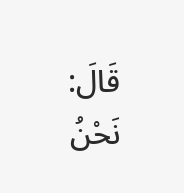قَالَ: نَحْنُ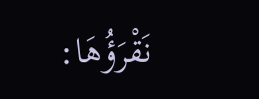نَقْرَؤُهَا: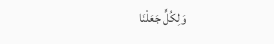وَلِكُلٍّ جَعَلْنَا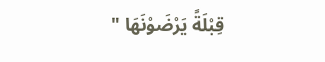قِبْلَةً يَرْضَوْنَهَا "